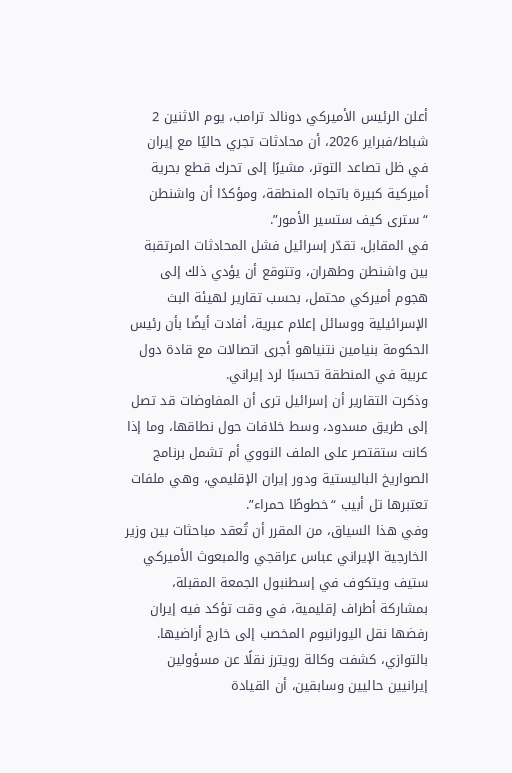أعلن الرئيس الأميركي دونالد ترامب، يوم الاثنين 2 شباط/فبراير 2026، أن محادثات تجري حاليًا مع إيران في ظل تصاعد التوتر، مشيرًا إلى تحرك قطع بحرية أميركية كبيرة باتجاه المنطقة، ومؤكدًا أن واشنطن “سترى كيف ستسير الأمور”.
في المقابل، تقدّر إسرائيل فشل المحادثات المرتقبة بين واشنطن وطهران، وتتوقع أن يؤدي ذلك إلى هجوم أميركي محتمل، بحسب تقارير لهيئة البث الإسرائيلية ووسائل إعلام عبرية، أفادت أيضًا بأن رئيس الحكومة بنيامين نتنياهو أجرى اتصالات مع قادة دول عربية في المنطقة تحسبًا لرد إيراني.
وذكرت التقارير أن إسرائيل ترى أن المفاوضات قد تصل إلى طريق مسدود، وسط خلافات حول نطاقها، وما إذا كانت ستقتصر على الملف النووي أم تشمل برنامج الصواريخ الباليستية ودور إيران الإقليمي، وهي ملفات تعتبرها تل أبيب “خطوطًا حمراء”.
وفي هذا السياق، من المقرر أن تُعقد مباحثات بين وزير الخارجية الإيراني عباس عراقجي والمبعوث الأميركي ستيف ويتكوف في إسطنبول الجمعة المقبلة، بمشاركة أطراف إقليمية، في وقت تؤكد فيه إيران رفضها نقل اليورانيوم المخصب إلى خارج أراضيها.
بالتوازي، كشفت وكالة رويترز نقلًا عن مسؤولين إيرانيين حاليين وسابقين، أن القيادة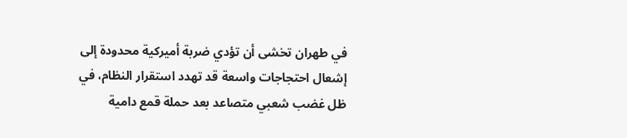في طهران تخشى أن تؤدي ضربة أميركية محدودة إلى إشعال احتجاجات واسعة قد تهدد استقرار النظام، في ظل غضب شعبي متصاعد بعد حملة قمع دامية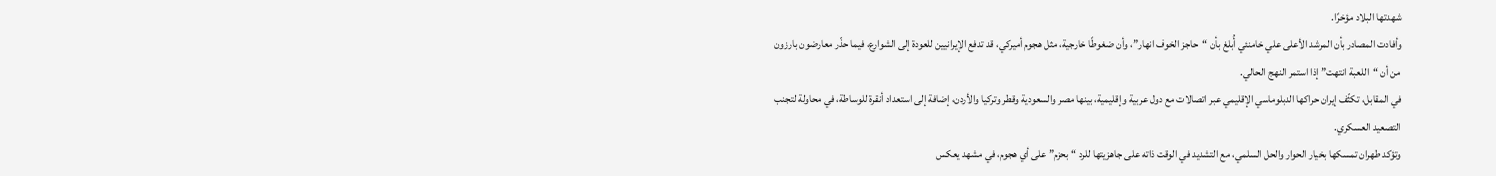شهدتها البلاد مؤخرًا.
وأفادت المصادر بأن المرشد الأعلى علي خامنئي أُبلغ بأن “حاجز الخوف انهار”، وأن ضغوطًا خارجية، مثل هجوم أميركي، قد تدفع الإيرانيين للعودة إلى الشوارع، فيما حذّر معارضون بارزون من أن “اللعبة انتهت” إذا استمر النهج الحالي.
في المقابل، تكثّف إيران حراكها الدبلوماسي الإقليمي عبر اتصالات مع دول عربية وإقليمية، بينها مصر والسعودية وقطر وتركيا والأردن، إضافة إلى استعداد أنقرة للوساطة، في محاولة لتجنب التصعيد العسكري.
وتؤكد طهران تمسكها بخيار الحوار والحل السلمي، مع التشديد في الوقت ذاته على جاهزيتها للرد “بحزم” على أي هجوم، في مشهد يعكس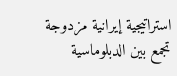استراتيجية إيرانية مزدوجة تجمع بين الدبلوماسية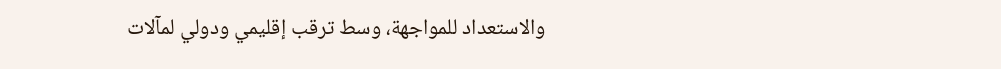والاستعداد للمواجهة، وسط ترقب إقليمي ودولي لمآلات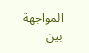المواجهة بين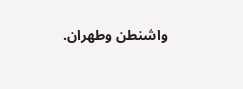واشنطن وطهران.